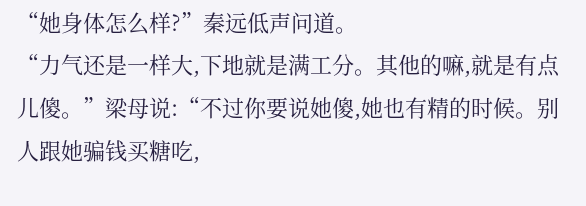“她身体怎么样?”秦远低声问道。
“力气还是一样大,下地就是满工分。其他的嘛,就是有点儿傻。”梁母说:“不过你要说她傻,她也有精的时候。别人跟她骗钱买糖吃,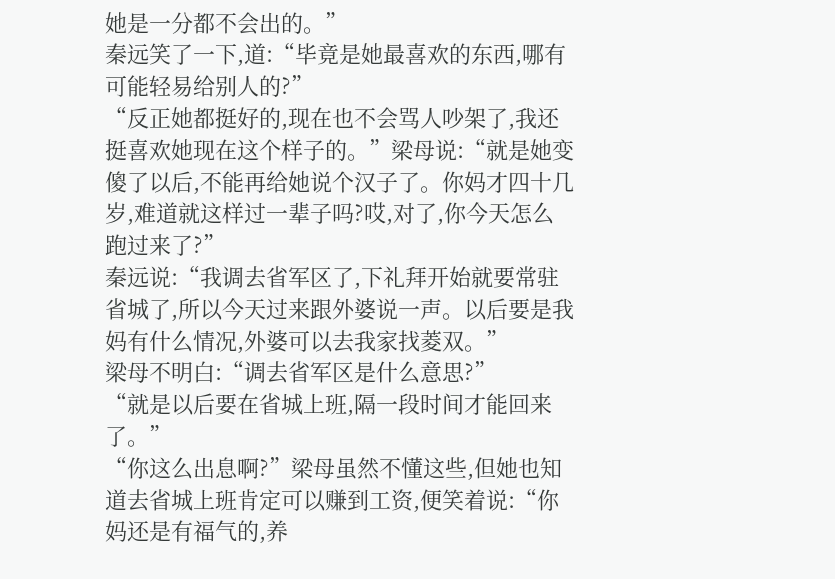她是一分都不会出的。”
秦远笑了一下,道:“毕竟是她最喜欢的东西,哪有可能轻易给别人的?”
“反正她都挺好的,现在也不会骂人吵架了,我还挺喜欢她现在这个样子的。”梁母说:“就是她变傻了以后,不能再给她说个汉子了。你妈才四十几岁,难道就这样过一辈子吗?哎,对了,你今天怎么跑过来了?”
秦远说:“我调去省军区了,下礼拜开始就要常驻省城了,所以今天过来跟外婆说一声。以后要是我妈有什么情况,外婆可以去我家找菱双。”
梁母不明白:“调去省军区是什么意思?”
“就是以后要在省城上班,隔一段时间才能回来了。”
“你这么出息啊?”梁母虽然不懂这些,但她也知道去省城上班肯定可以赚到工资,便笑着说:“你妈还是有福气的,养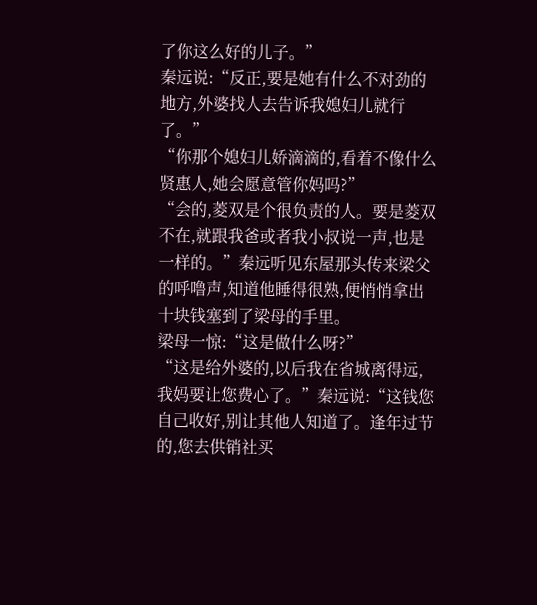了你这么好的儿子。”
秦远说:“反正,要是她有什么不对劲的地方,外婆找人去告诉我媳妇儿就行了。”
“你那个媳妇儿娇滴滴的,看着不像什么贤惠人,她会愿意管你妈吗?”
“会的,菱双是个很负责的人。要是菱双不在,就跟我爸或者我小叔说一声,也是一样的。”秦远听见东屋那头传来梁父的呼噜声,知道他睡得很熟,便悄悄拿出十块钱塞到了梁母的手里。
梁母一惊:“这是做什么呀?”
“这是给外婆的,以后我在省城离得远,我妈要让您费心了。”秦远说:“这钱您自己收好,别让其他人知道了。逢年过节的,您去供销社买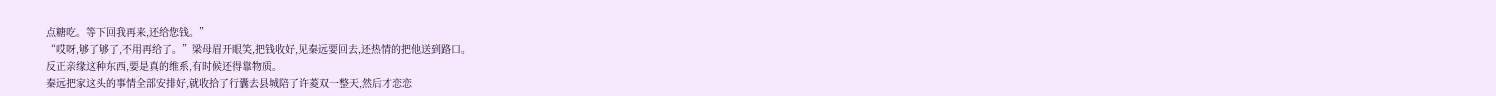点糖吃。等下回我再来,还给您钱。”
“哎呀,够了够了,不用再给了。”梁母眉开眼笑,把钱收好,见秦远要回去,还热情的把他送到路口。
反正亲缘这种东西,要是真的维系,有时候还得靠物质。
秦远把家这头的事情全部安排好,就收拾了行囊去县城陪了许菱双一整天,然后才恋恋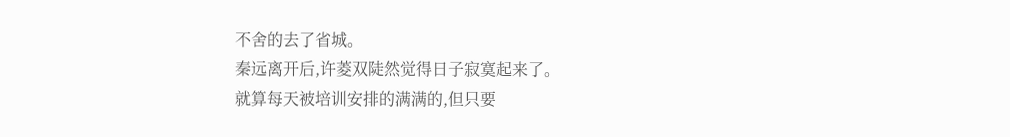不舍的去了省城。
秦远离开后,许菱双陡然觉得日子寂寞起来了。
就算每天被培训安排的满满的,但只要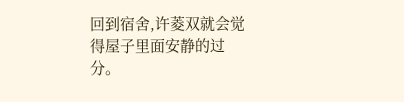回到宿舍,许菱双就会觉得屋子里面安静的过分。